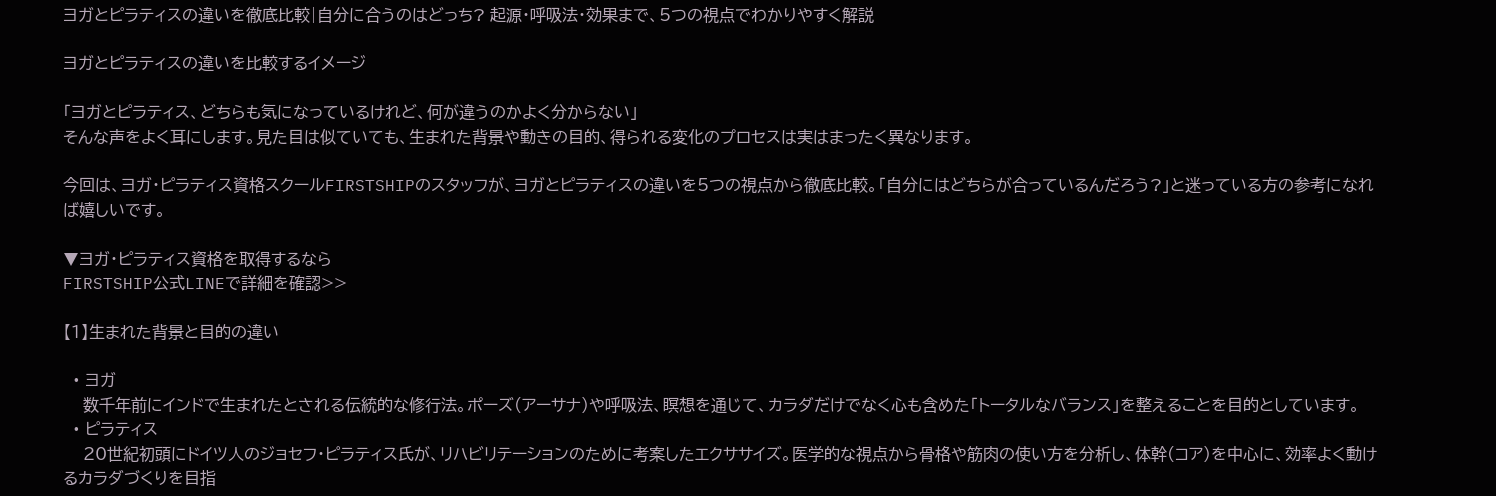ヨガとピラティスの違いを徹底比較|自分に合うのはどっち? 起源・呼吸法・効果まで、5つの視点でわかりやすく解説

ヨガとピラティスの違いを比較するイメージ

「ヨガとピラティス、どちらも気になっているけれど、何が違うのかよく分からない」
そんな声をよく耳にします。見た目は似ていても、生まれた背景や動きの目的、得られる変化のプロセスは実はまったく異なります。

今回は、ヨガ・ピラティス資格スクールFIRSTSHIPのスタッフが、ヨガとピラティスの違いを5つの視点から徹底比較。「自分にはどちらが合っているんだろう?」と迷っている方の参考になれば嬉しいです。

▼ヨガ・ピラティス資格を取得するなら
FIRSTSHIP公式LINEで詳細を確認>>

【1】生まれた背景と目的の違い

  • ヨガ
    数千年前にインドで生まれたとされる伝統的な修行法。ポーズ(アーサナ)や呼吸法、瞑想を通じて、カラダだけでなく心も含めた「トータルなバランス」を整えることを目的としています。
  • ピラティス
    20世紀初頭にドイツ人のジョセフ・ピラティス氏が、リハビリテーションのために考案したエクササイズ。医学的な視点から骨格や筋肉の使い方を分析し、体幹(コア)を中心に、効率よく動けるカラダづくりを目指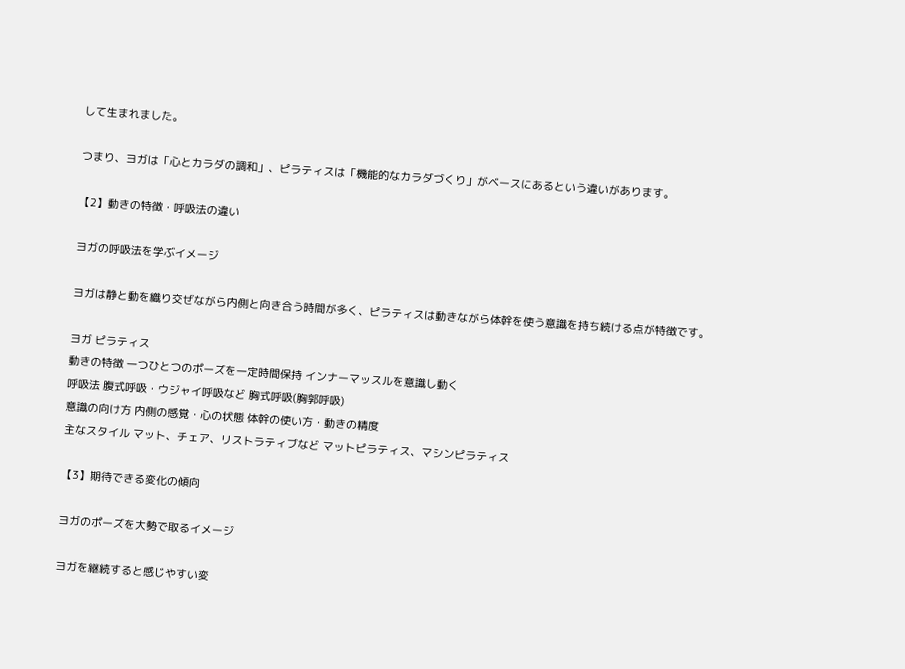して生まれました。

つまり、ヨガは「心とカラダの調和」、ピラティスは「機能的なカラダづくり」がベースにあるという違いがあります。

【2】動きの特徴・呼吸法の違い

ヨガの呼吸法を学ぶイメージ

ヨガは静と動を織り交ぜながら内側と向き合う時間が多く、ピラティスは動きながら体幹を使う意識を持ち続ける点が特徴です。

ヨガ ピラティス
動きの特徴 一つひとつのポーズを一定時間保持 インナーマッスルを意識し動く
呼吸法 腹式呼吸・ウジャイ呼吸など 胸式呼吸(胸郭呼吸)
意識の向け方 内側の感覚・心の状態 体幹の使い方・動きの精度
主なスタイル マット、チェア、リストラティブなど マットピラティス、マシンピラティス

【3】期待できる変化の傾向

ヨガのポーズを大勢で取るイメージ

ヨガを継続すると感じやすい変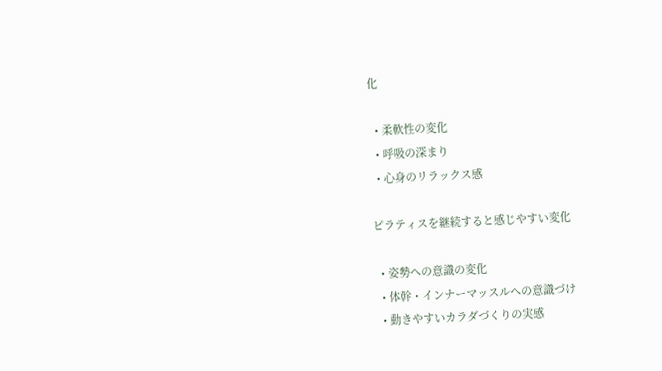化

  • 柔軟性の変化
  • 呼吸の深まり
  • 心身のリラックス感

ピラティスを継続すると感じやすい変化

  • 姿勢への意識の変化
  • 体幹・インナーマッスルへの意識づけ
  • 動きやすいカラダづくりの実感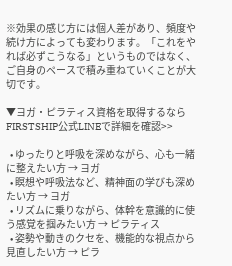※効果の感じ方には個人差があり、頻度や続け方によっても変わります。「これをやれば必ずこうなる」というものではなく、ご自身のペースで積み重ねていくことが大切です。

▼ヨガ・ピラティス資格を取得するなら
FIRSTSHIP公式LINEで詳細を確認>>

  • ゆったりと呼吸を深めながら、心も一緒に整えたい方 → ヨガ
  • 瞑想や呼吸法など、精神面の学びも深めたい方 → ヨガ
  • リズムに乗りながら、体幹を意識的に使う感覚を掴みたい方 → ピラティス
  • 姿勢や動きのクセを、機能的な視点から見直したい方 → ピラ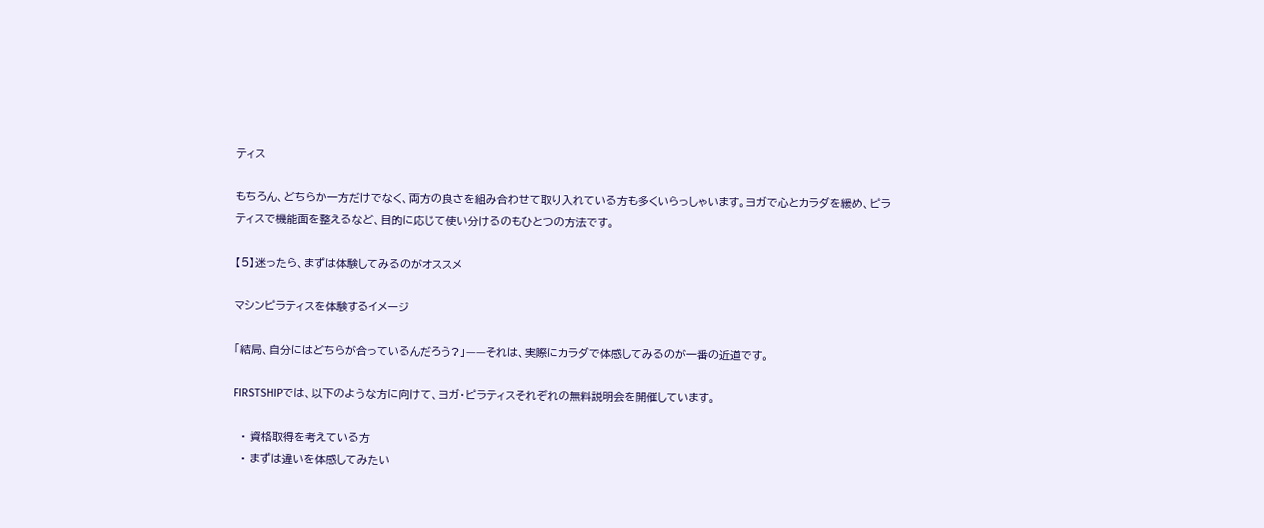ティス

もちろん、どちらか一方だけでなく、両方の良さを組み合わせて取り入れている方も多くいらっしゃいます。ヨガで心とカラダを緩め、ピラティスで機能面を整えるなど、目的に応じて使い分けるのもひとつの方法です。

【5】迷ったら、まずは体験してみるのがオススメ

マシンピラティスを体験するイメージ

「結局、自分にはどちらが合っているんだろう?」——それは、実際にカラダで体感してみるのが一番の近道です。

FIRSTSHIPでは、以下のような方に向けて、ヨガ・ピラティスそれぞれの無料説明会を開催しています。

  • 資格取得を考えている方
  • まずは違いを体感してみたい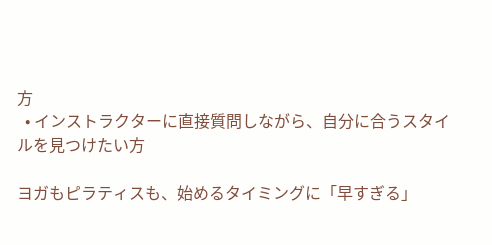方
  • インストラクターに直接質問しながら、自分に合うスタイルを見つけたい方

ヨガもピラティスも、始めるタイミングに「早すぎる」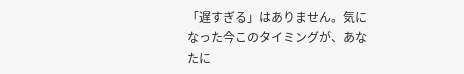「遅すぎる」はありません。気になった今このタイミングが、あなたに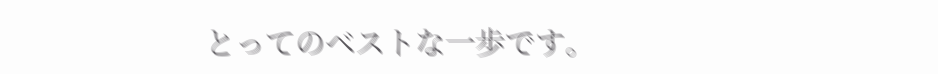とってのベストな一歩です。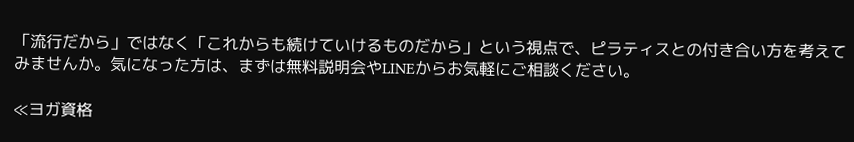「流行だから」ではなく「これからも続けていけるものだから」という視点で、ピラティスとの付き合い方を考えてみませんか。気になった方は、まずは無料説明会やLINEからお気軽にご相談ください。

≪ヨガ資格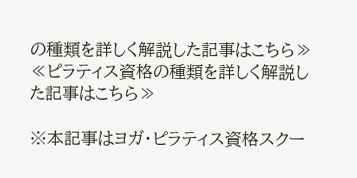の種類を詳しく解説した記事はこちら≫
≪ピラティス資格の種類を詳しく解説した記事はこちら≫

※本記事はヨガ・ピラティス資格スクー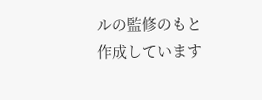ルの監修のもと作成しています